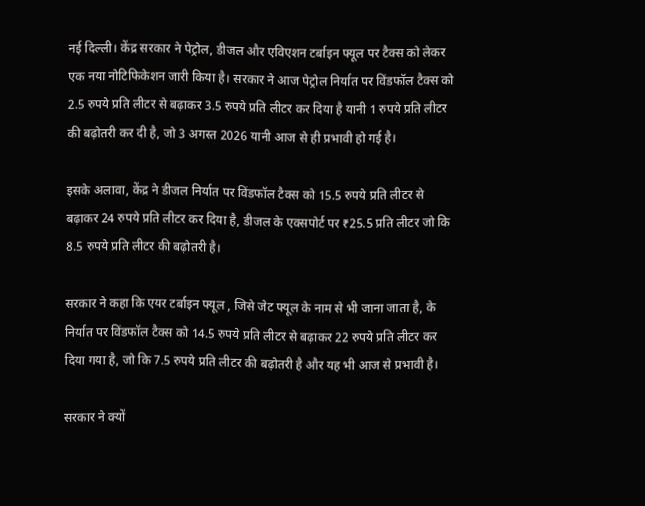नई दिल्ली। केंद्र सरकार ने पेट्रोल, डीजल और एविएशन टर्बाइन फ्यूल पर टैक्स को लेकर एक नया नोटिफिकेशन जारी किया है। सरकार ने आज पेट्रोल निर्यात पर विंडफॉल टैक्स को 2.5 रुपये प्रति लीटर से बढ़ाकर 3.5 रुपये प्रति लीटर कर दिया है यानी 1 रुपये प्रति लीटर की बढ़ोतरी कर दी है, जो 3 अगस्त 2026 यानी आज से ही प्रभावी हो गई है।

इसके अलावा, केंद्र ने डीजल निर्यात पर विंडफॉल टैक्स को 15.5 रुपये प्रति लीटर से बढ़ाकर 24 रुपये प्रति लीटर कर दिया है, डीजल के एक्सपोर्ट पर ₹25.5 प्रति लीटर जो कि 8.5 रुपये प्रति लीटर की बढ़ोतरी है।

सरकार ने कहा कि एयर टर्बाइन फ्यूल , जिसे जेट फ्यूल के नाम से भी जाना जाता है, के निर्यात पर विंडफॉल टैक्स को 14.5 रुपये प्रति लीटर से बढ़ाकर 22 रुपये प्रति लीटर कर दिया गया है, जो कि 7.5 रुपये प्रति लीटर की बढ़ोतरी है और यह भी आज से प्रभावी है।

सरकार ने क्यों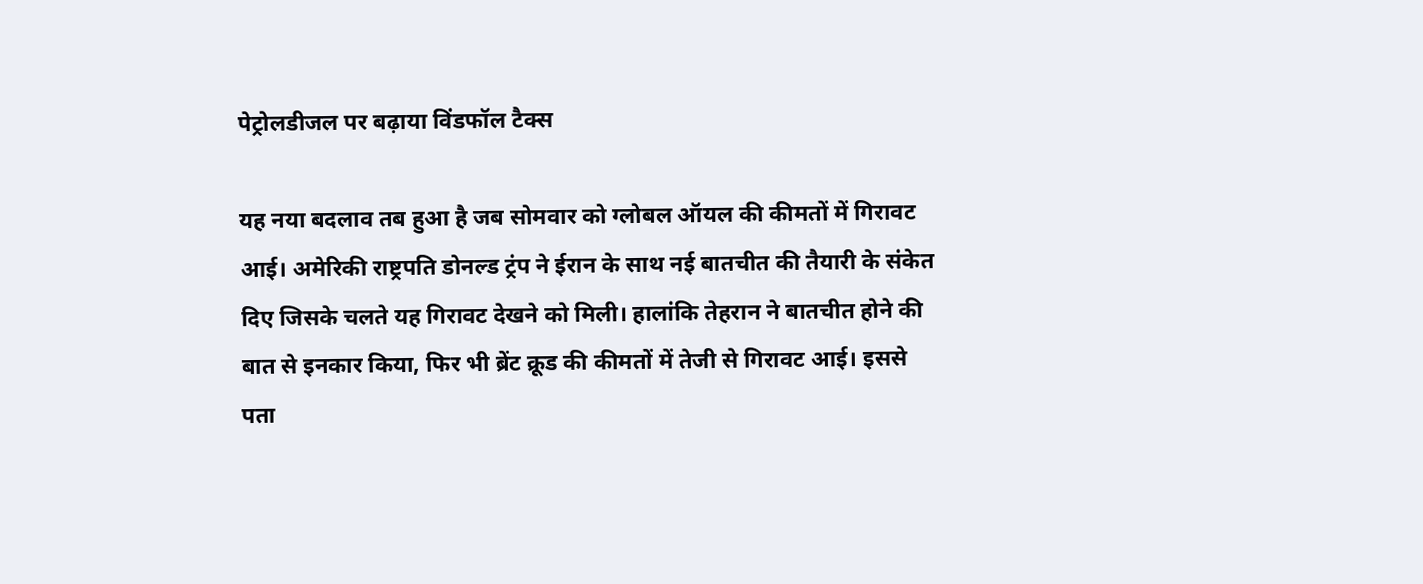पेट्रोलडीजल पर बढ़ाया विंडफॉल टैक्स

यह नया बदलाव तब हुआ है जब सोमवार को ग्लोबल ऑयल की कीमतों में गिरावट आई। अमेरिकी राष्ट्रपति डोनल्ड ट्रंप ने ईरान के साथ नई बातचीत की तैयारी के संकेत दिए जिसके चलते यह गिरावट देखने को मिली। हालांकि तेहरान ने बातचीत होने की बात से इनकार किया, फिर भी ब्रेंट क्रूड की कीमतों में तेजी से गिरावट आई। इससे पता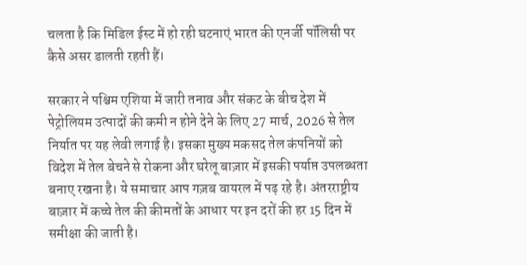चलता है कि मिडिल ईस्ट में हो रही घटनाएं भारत की एनर्जी पॉलिसी पर कैसे असर डालती रहती हैं।

सरकार ने पश्चिम एशिया में जारी तनाव और संकट के बीच देश में पेट्रोलियम उत्पादों की कमी न होने देने के लिए 27 मार्च, 2026 से तेल निर्यात पर यह लेवी लगाई है। इसका मुख्य मकसद तेल कंपनियों को विदेश में तेल बेचने से रोकना और घरेलू बाज़ार में इसकी पर्याप्त उपलब्धता बनाए रखना है। ये समाचार आप गज़ब वायरल में पढ़ रहे है। अंतरराष्ट्रीय बाज़ार में कच्चे तेल की कीमतों के आधार पर इन दरों की हर 15 दिन में समीक्षा की जाती है।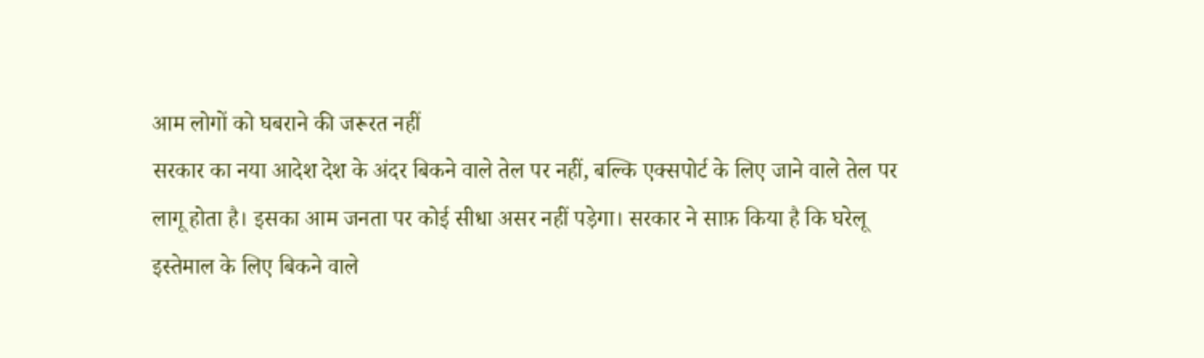आम लोगों को घबराने की जरूरत नहीं
सरकार का नया आदेश देश के अंदर बिकने वाले तेल पर नहीं, बल्कि एक्सपोर्ट के लिए जाने वाले तेल पर लागू होता है। इसका आम जनता पर कोई सीधा असर नहीं पड़ेगा। सरकार ने साफ़ किया है कि घरेलू इस्तेमाल के लिए बिकने वाले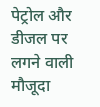पेट्रोल और डीजल पर लगने वाली मौजूदा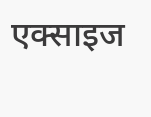एक्साइज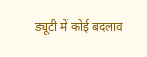ड्यूटी में कोई बदलाव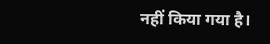नहीं किया गया है।